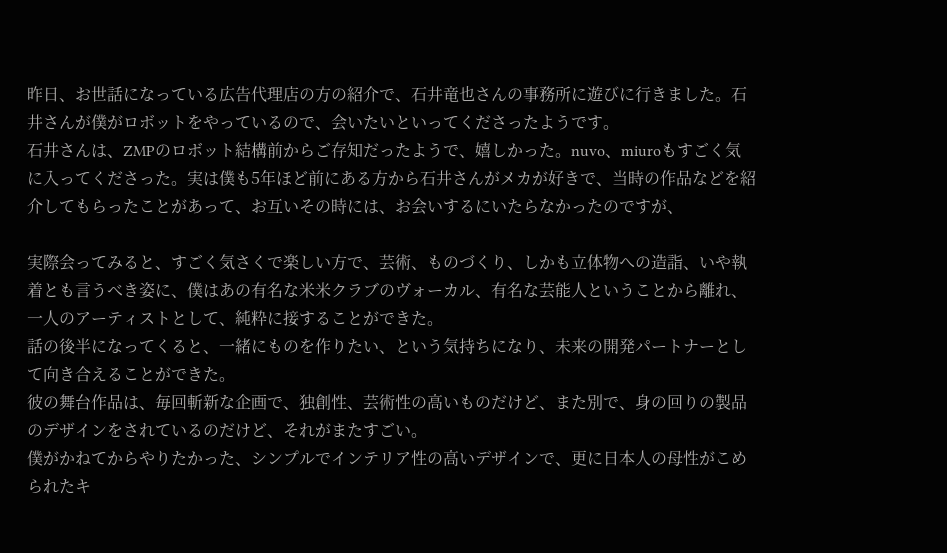昨日、お世話になっている広告代理店の方の紹介で、石井竜也さんの事務所に遊びに行きました。石井さんが僕がロボットをやっているので、会いたいといってくださったようです。
石井さんは、ZMPのロボット結構前からご存知だったようで、嬉しかった。nuvo、miuroもすごく気に入ってくださった。実は僕も5年ほど前にある方から石井さんがメカが好きで、当時の作品などを紹介してもらったことがあって、お互いその時には、お会いするにいたらなかったのですが、

実際会ってみると、すごく気さくで楽しい方で、芸術、ものづくり、しかも立体物への造詣、いや執着とも言うべき姿に、僕はあの有名な米米クラブのヴォーカル、有名な芸能人ということから離れ、一人のアーティストとして、純粋に接することができた。
話の後半になってくると、一緒にものを作りたい、という気持ちになり、未来の開発パートナーとして向き合えることができた。
彼の舞台作品は、毎回斬新な企画で、独創性、芸術性の高いものだけど、また別で、身の回りの製品のデザインをされているのだけど、それがまたすごい。
僕がかねてからやりたかった、シンプルでインテリア性の高いデザインで、更に日本人の母性がこめられたキ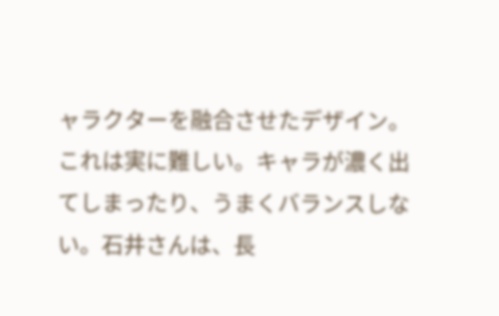ャラクターを融合させたデザイン。これは実に難しい。キャラが濃く出てしまったり、うまくバランスしない。石井さんは、長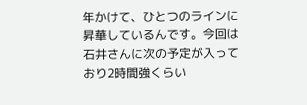年かけて、ひとつのラインに昇華しているんです。今回は石井さんに次の予定が入っており2時間強くらい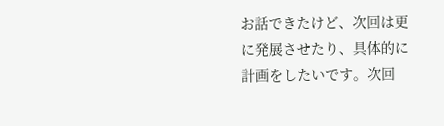お話できたけど、次回は更に発展させたり、具体的に計画をしたいです。次回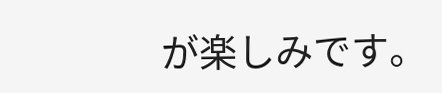が楽しみです。